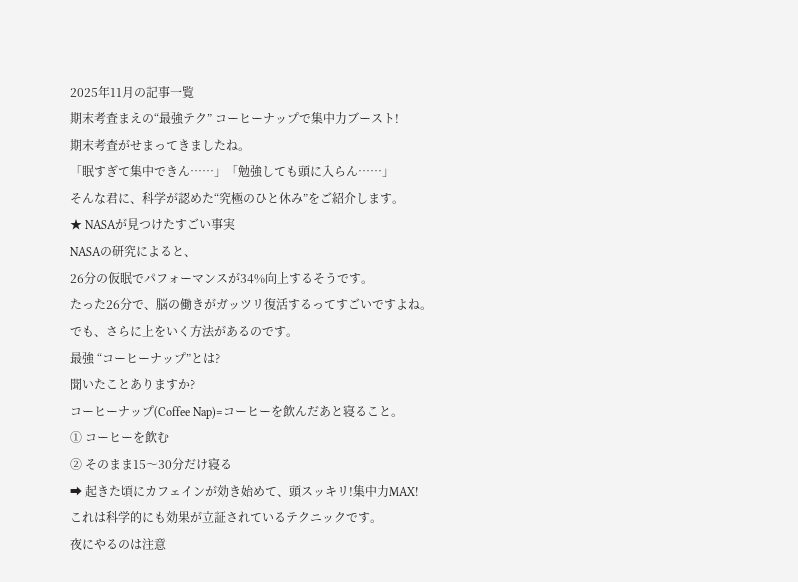2025年11月の記事一覧
期末考査まえの“最強テク” コーヒーナップで集中力ブースト!
期末考査がせまってきましたね。
「眠すぎて集中できん……」「勉強しても頭に入らん……」
そんな君に、科学が認めた“究極のひと休み”をご紹介します。
★ NASAが見つけたすごい事実
NASAの研究によると、
26分の仮眠でパフォーマンスが34%向上するそうです。
たった26分で、脳の働きがガッツリ復活するってすごいですよね。
でも、さらに上をいく方法があるのです。
最強 “コーヒーナップ”とは?
聞いたことありますか?
コーヒーナップ(Coffee Nap)=コーヒーを飲んだあと寝ること。
① コーヒーを飲む
② そのまま15〜30分だけ寝る
➡ 起きた頃にカフェインが効き始めて、頭スッキリ!集中力MAX!
これは科学的にも効果が立証されているテクニックです。
夜にやるのは注意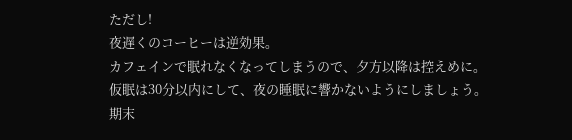ただし!
夜遅くのコーヒーは逆効果。
カフェインで眠れなくなってしまうので、夕方以降は控えめに。
仮眠は30分以内にして、夜の睡眠に響かないようにしましょう。
期末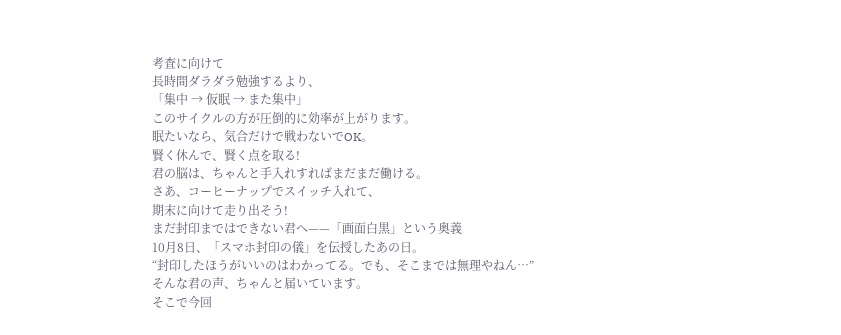考査に向けて
長時間ダラダラ勉強するより、
「集中 → 仮眠 → また集中」
このサイクルの方が圧倒的に効率が上がります。
眠たいなら、気合だけで戦わないでOK。
賢く休んで、賢く点を取る!
君の脳は、ちゃんと手入れすればまだまだ働ける。
さあ、コーヒーナップでスイッチ入れて、
期末に向けて走り出そう!
まだ封印まではできない君へ——「画面白黒」という奥義
10月8日、「スマホ封印の儀」を伝授したあの日。
“封印したほうがいいのはわかってる。でも、そこまでは無理やねん…”
そんな君の声、ちゃんと届いています。
そこで今回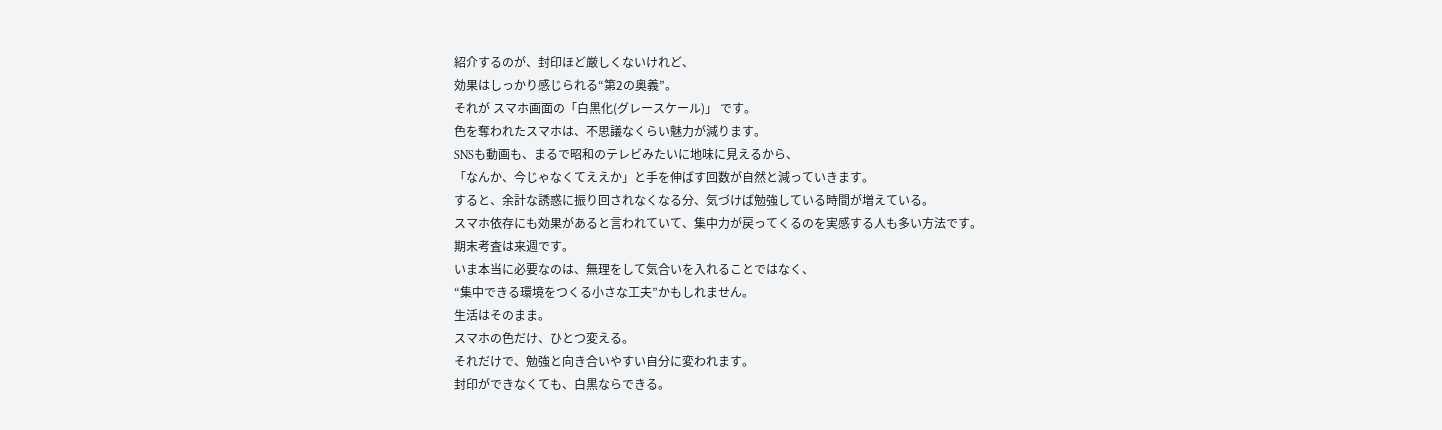紹介するのが、封印ほど厳しくないけれど、
効果はしっかり感じられる“第2の奥義”。
それが スマホ画面の「白黒化(グレースケール)」 です。
色を奪われたスマホは、不思議なくらい魅力が減ります。
SNSも動画も、まるで昭和のテレビみたいに地味に見えるから、
「なんか、今じゃなくてええか」と手を伸ばす回数が自然と減っていきます。
すると、余計な誘惑に振り回されなくなる分、気づけば勉強している時間が増えている。
スマホ依存にも効果があると言われていて、集中力が戻ってくるのを実感する人も多い方法です。
期末考査は来週です。
いま本当に必要なのは、無理をして気合いを入れることではなく、
“集中できる環境をつくる小さな工夫”かもしれません。
生活はそのまま。
スマホの色だけ、ひとつ変える。
それだけで、勉強と向き合いやすい自分に変われます。
封印ができなくても、白黒ならできる。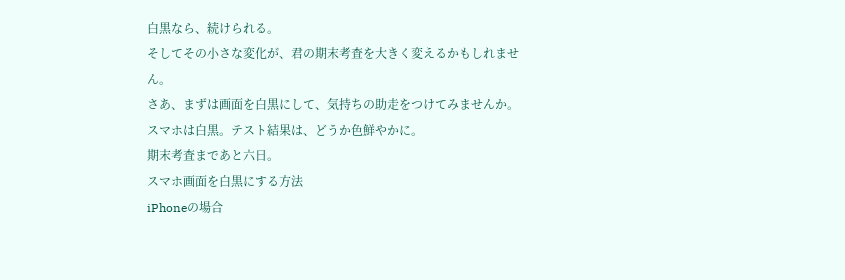白黒なら、続けられる。
そしてその小さな変化が、君の期末考査を大きく変えるかもしれません。
さあ、まずは画面を白黒にして、気持ちの助走をつけてみませんか。
スマホは白黒。テスト結果は、どうか色鮮やかに。
期末考査まであと六日。
スマホ画面を白黒にする方法
iPhoneの場合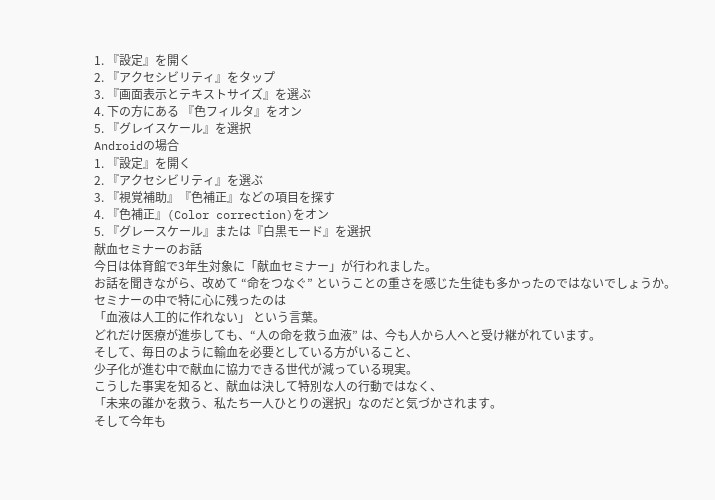1. 『設定』を開く
2. 『アクセシビリティ』をタップ
3. 『画面表示とテキストサイズ』を選ぶ
4. 下の方にある 『色フィルタ』をオン
5. 『グレイスケール』を選択
Androidの場合
1. 『設定』を開く
2. 『アクセシビリティ』を選ぶ
3. 『視覚補助』『色補正』などの項目を探す
4. 『色補正』(Color correction)をオン
5. 『グレースケール』または『白黒モード』を選択
献血セミナーのお話
今日は体育館で3年生対象に「献血セミナー」が行われました。
お話を聞きながら、改めて “命をつなぐ” ということの重さを感じた生徒も多かったのではないでしょうか。
セミナーの中で特に心に残ったのは
「血液は人工的に作れない」 という言葉。
どれだけ医療が進歩しても、“人の命を救う血液” は、今も人から人へと受け継がれています。
そして、毎日のように輸血を必要としている方がいること、
少子化が進む中で献血に協力できる世代が減っている現実。
こうした事実を知ると、献血は決して特別な人の行動ではなく、
「未来の誰かを救う、私たち一人ひとりの選択」なのだと気づかされます。
そして今年も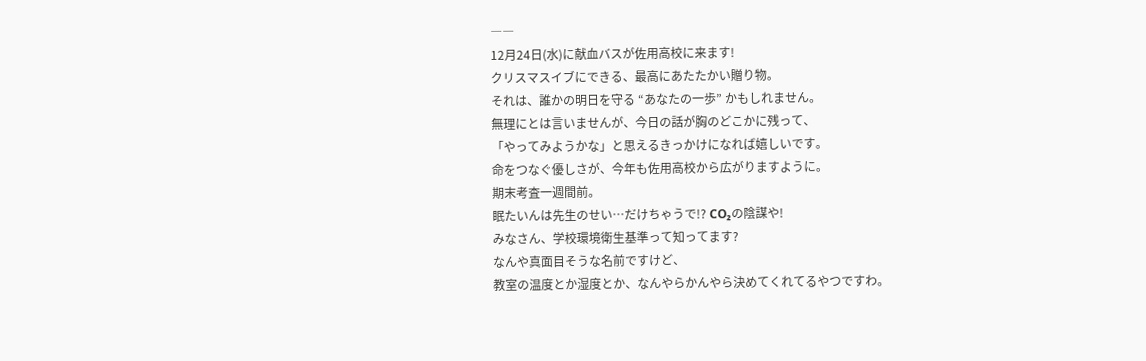――
12月24日(水)に献血バスが佐用高校に来ます!
クリスマスイブにできる、最高にあたたかい贈り物。
それは、誰かの明日を守る “あなたの一歩” かもしれません。
無理にとは言いませんが、今日の話が胸のどこかに残って、
「やってみようかな」と思えるきっかけになれば嬉しいです。
命をつなぐ優しさが、今年も佐用高校から広がりますように。
期末考査一週間前。
眠たいんは先生のせい…だけちゃうで!? CO₂の陰謀や!
みなさん、学校環境衛生基準って知ってます?
なんや真面目そうな名前ですけど、
教室の温度とか湿度とか、なんやらかんやら決めてくれてるやつですわ。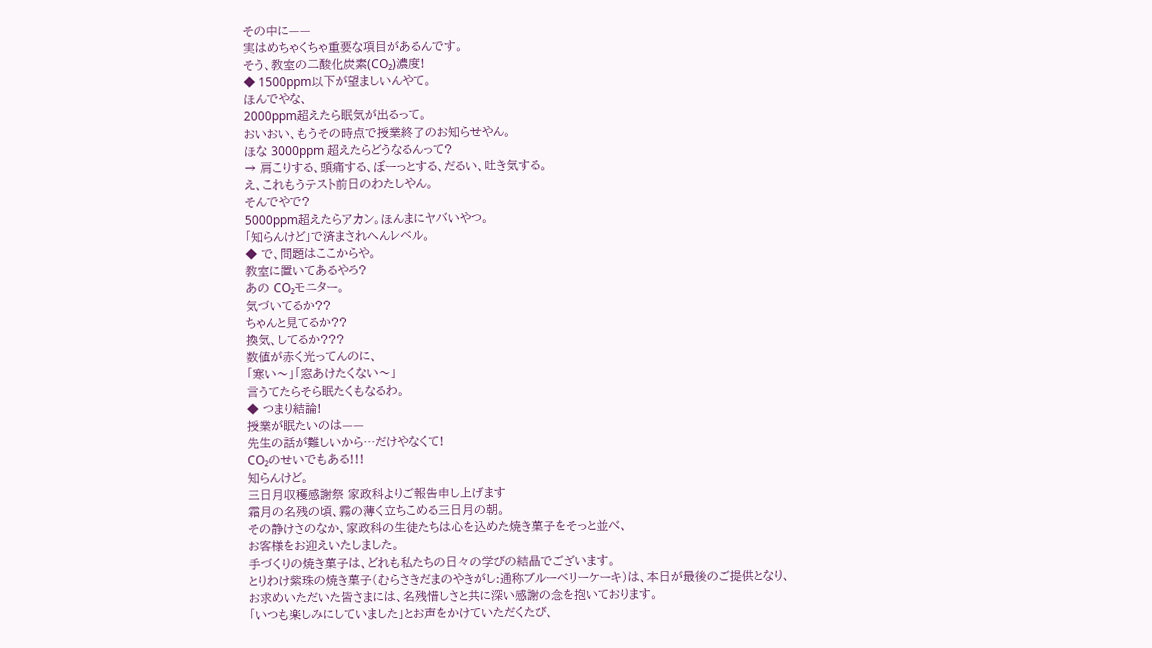その中に——
実はめちゃくちゃ重要な項目があるんです。
そう、教室の二酸化炭素(CO₂)濃度!
◆ 1500ppm以下が望ましいんやて。
ほんでやな、
2000ppm超えたら眠気が出るって。
おいおい、もうその時点で授業終了のお知らせやん。
ほな 3000ppm 超えたらどうなるんって?
→ 肩こりする、頭痛する、ぼーっとする、だるい、吐き気する。
え、これもうテスト前日のわたしやん。
そんでやで?
5000ppm超えたらアカン。ほんまにヤバいやつ。
「知らんけど」で済まされへんレベル。
◆ で、問題はここからや。
教室に置いてあるやろ?
あの CO₂モニター。
気づいてるか??
ちゃんと見てるか??
換気、してるか???
数値が赤く光ってんのに、
「寒い〜」「窓あけたくない〜」
言うてたらそら眠たくもなるわ。
◆ つまり結論!
授業が眠たいのは——
先生の話が難しいから…だけやなくて!
CO₂のせいでもある!!!
知らんけど。
三日月収穫感謝祭 家政科よりご報告申し上げます
霜月の名残の頃、霧の薄く立ちこめる三日月の朝。
その静けさのなか、家政科の生徒たちは心を込めた焼き菓子をそっと並べ、
お客様をお迎えいたしました。
手づくりの焼き菓子は、どれも私たちの日々の学びの結晶でございます。
とりわけ紫珠の焼き菓子(むらさきだまのやきがし:通称ブルーベリーケーキ)は、本日が最後のご提供となり、
お求めいただいた皆さまには、名残惜しさと共に深い感謝の念を抱いております。
「いつも楽しみにしていました」とお声をかけていただくたび、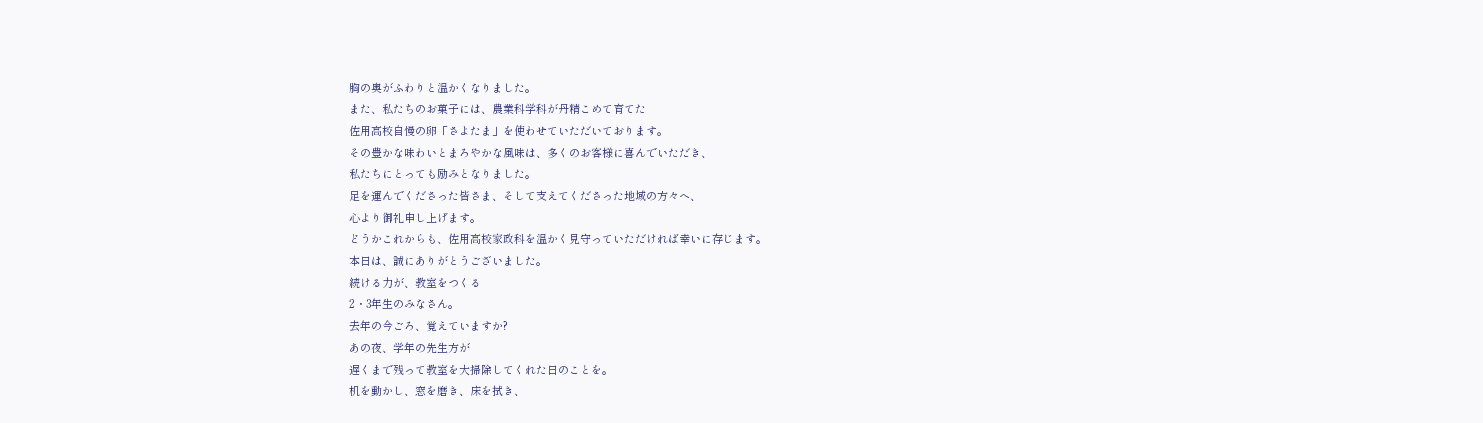胸の奥がふわりと温かくなりました。
また、私たちのお菓子には、農業科学科が丹精こめて育てた
佐用高校自慢の卵「さよたま」を使わせていただいております。
その豊かな味わいとまろやかな風味は、多くのお客様に喜んでいただき、
私たちにとっても励みとなりました。
足を運んでくださった皆さま、そして支えてくださった地域の方々へ、
心より御礼申し上げます。
どうかこれからも、佐用高校家政科を温かく見守っていただければ幸いに存じます。
本日は、誠にありがとうございました。
続ける力が、教室をつくる
2・3年生のみなさん。
去年の今ごろ、覚えていますか?
あの夜、学年の先生方が
遅くまで残って教室を大掃除してくれた日のことを。
机を動かし、窓を磨き、床を拭き、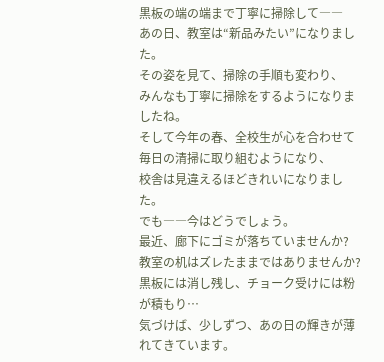黒板の端の端まで丁寧に掃除して――
あの日、教室は“新品みたい”になりました。
その姿を見て、掃除の手順も変わり、
みんなも丁寧に掃除をするようになりましたね。
そして今年の春、全校生が心を合わせて
毎日の清掃に取り組むようになり、
校舎は見違えるほどきれいになりました。
でも――今はどうでしょう。
最近、廊下にゴミが落ちていませんか?
教室の机はズレたままではありませんか?
黒板には消し残し、チョーク受けには粉が積もり…
気づけば、少しずつ、あの日の輝きが薄れてきています。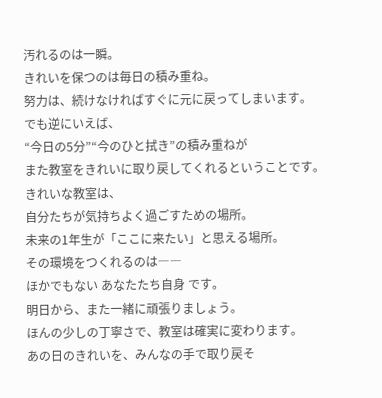汚れるのは一瞬。
きれいを保つのは毎日の積み重ね。
努力は、続けなければすぐに元に戻ってしまいます。
でも逆にいえば、
“今日の5分”“今のひと拭き”の積み重ねが
また教室をきれいに取り戻してくれるということです。
きれいな教室は、
自分たちが気持ちよく過ごすための場所。
未来の1年生が「ここに来たい」と思える場所。
その環境をつくれるのは――
ほかでもない あなたたち自身 です。
明日から、また一緒に頑張りましょう。
ほんの少しの丁寧さで、教室は確実に変わります。
あの日のきれいを、みんなの手で取り戻そ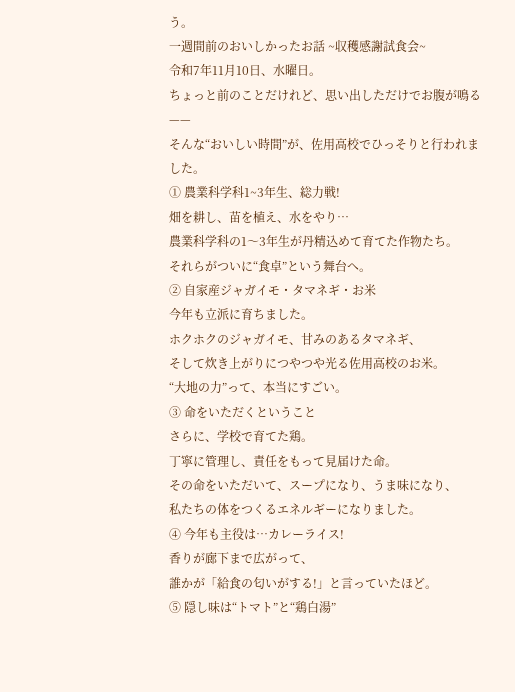う。
一週間前のおいしかったお話 ~収穫感謝試食会~
令和7年11月10日、水曜日。
ちょっと前のことだけれど、思い出しただけでお腹が鳴る——
そんな“おいしい時間”が、佐用高校でひっそりと行われました。
① 農業科学科1~3年生、総力戦!
畑を耕し、苗を植え、水をやり…
農業科学科の1〜3年生が丹精込めて育てた作物たち。
それらがついに“食卓”という舞台へ。
② 自家産ジャガイモ・タマネギ・お米
今年も立派に育ちました。
ホクホクのジャガイモ、甘みのあるタマネギ、
そして炊き上がりにつやつや光る佐用高校のお米。
“大地の力”って、本当にすごい。
③ 命をいただくということ
さらに、学校で育てた鶏。
丁寧に管理し、責任をもって見届けた命。
その命をいただいて、スープになり、うま味になり、
私たちの体をつくるエネルギーになりました。
④ 今年も主役は…カレーライス!
香りが廊下まで広がって、
誰かが「給食の匂いがする!」と言っていたほど。
⑤ 隠し味は“トマト”と“鶏白湯”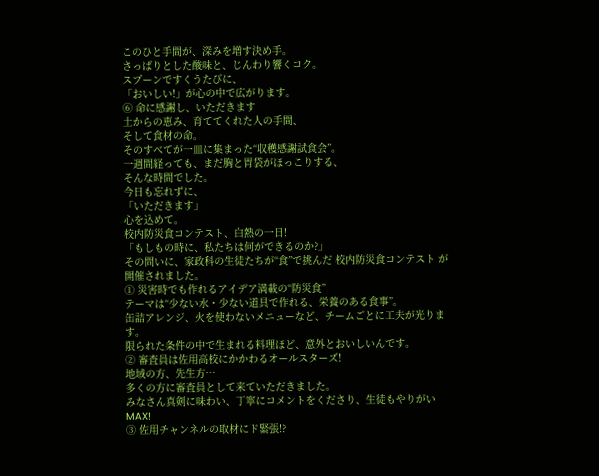このひと手間が、深みを増す決め手。
さっぱりとした酸味と、じんわり響くコク。
スプーンですくうたびに、
「おいしい!」が心の中で広がります。
⑥ 命に感謝し、いただきます
土からの恵み、育ててくれた人の手間、
そして食材の命。
そのすべてが一皿に集まった“収穫感謝試食会”。
一週間経っても、まだ胸と胃袋がほっこりする、
そんな時間でした。
今日も忘れずに、
「いただきます」
心を込めて。
校内防災食コンテスト、白熱の一日!
「もしもの時に、私たちは何ができるのか?」
その問いに、家政科の生徒たちが“食”で挑んだ 校内防災食コンテスト が開催されました。
① 災害時でも作れるアイデア満載の“防災食”
テーマは“少ない水・少ない道具で作れる、栄養のある食事”。
缶詰アレンジ、火を使わないメニューなど、チームごとに工夫が光ります。
限られた条件の中で生まれる料理ほど、意外とおいしいんです。
② 審査員は佐用高校にかかわるオールスターズ!
地域の方、先生方…
多くの方に審査員として来ていただきました。
みなさん真剣に味わい、丁寧にコメントをくださり、生徒もやりがいMAX!
③ 佐用チャンネルの取材にド緊張!?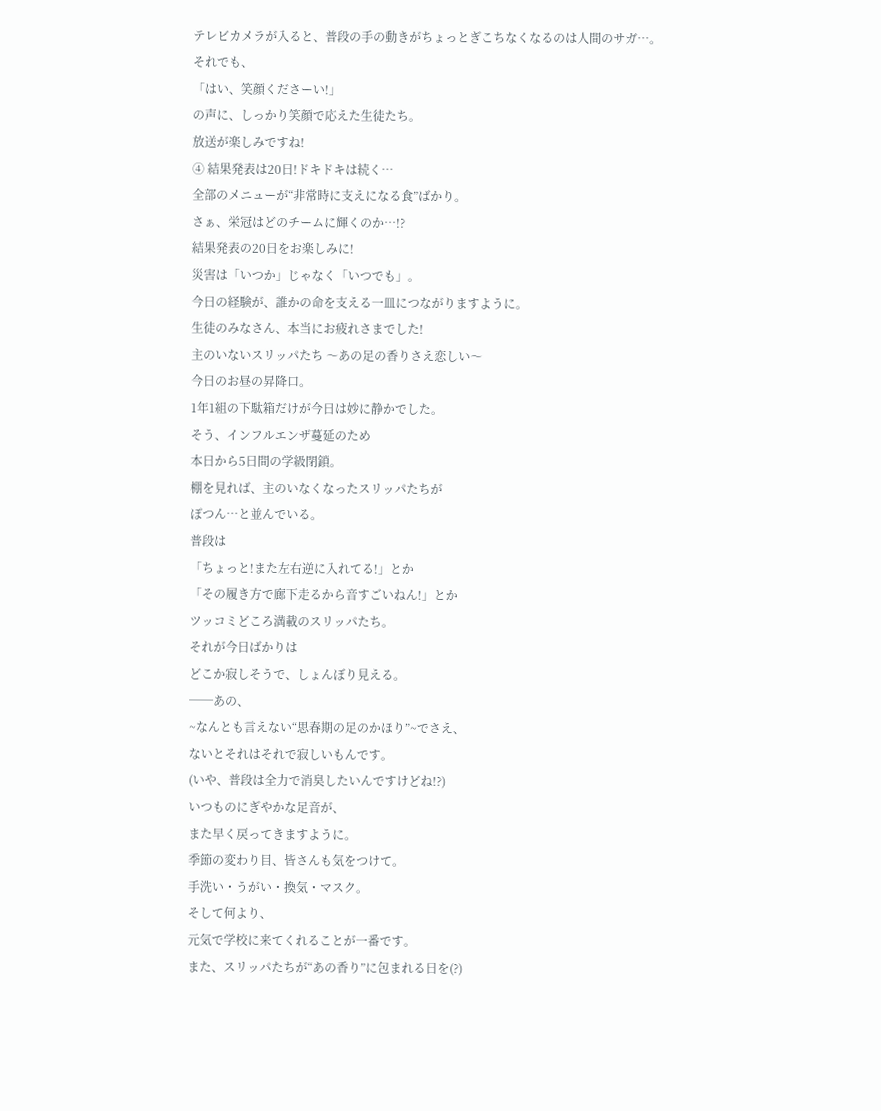テレビカメラが入ると、普段の手の動きがちょっとぎこちなくなるのは人間のサガ…。
それでも、
「はい、笑顔くださーい!」
の声に、しっかり笑顔で応えた生徒たち。
放送が楽しみですね!
④ 結果発表は20日!ドキドキは続く…
全部のメニューが“非常時に支えになる食”ばかり。
さぁ、栄冠はどのチームに輝くのか…!?
結果発表の20日をお楽しみに!
災害は「いつか」じゃなく「いつでも」。
今日の経験が、誰かの命を支える一皿につながりますように。
生徒のみなさん、本当にお疲れさまでした!
主のいないスリッパたち 〜あの足の香りさえ恋しい〜
今日のお昼の昇降口。
1年1組の下駄箱だけが今日は妙に静かでした。
そう、インフルエンザ蔓延のため
本日から5日間の学級閉鎖。
棚を見れば、主のいなくなったスリッパたちが
ぽつん…と並んでいる。
普段は
「ちょっと!また左右逆に入れてる!」とか
「その履き方で廊下走るから音すごいねん!」とか
ツッコミどころ満載のスリッパたち。
それが今日ばかりは
どこか寂しそうで、しょんぼり見える。
──あの、
~なんとも言えない“思春期の足のかほり”~でさえ、
ないとそれはそれで寂しいもんです。
(いや、普段は全力で消臭したいんですけどね!?)
いつものにぎやかな足音が、
また早く戻ってきますように。
季節の変わり目、皆さんも気をつけて。
手洗い・うがい・換気・マスク。
そして何より、
元気で学校に来てくれることが一番です。
また、スリッパたちが“あの香り”に包まれる日を(?)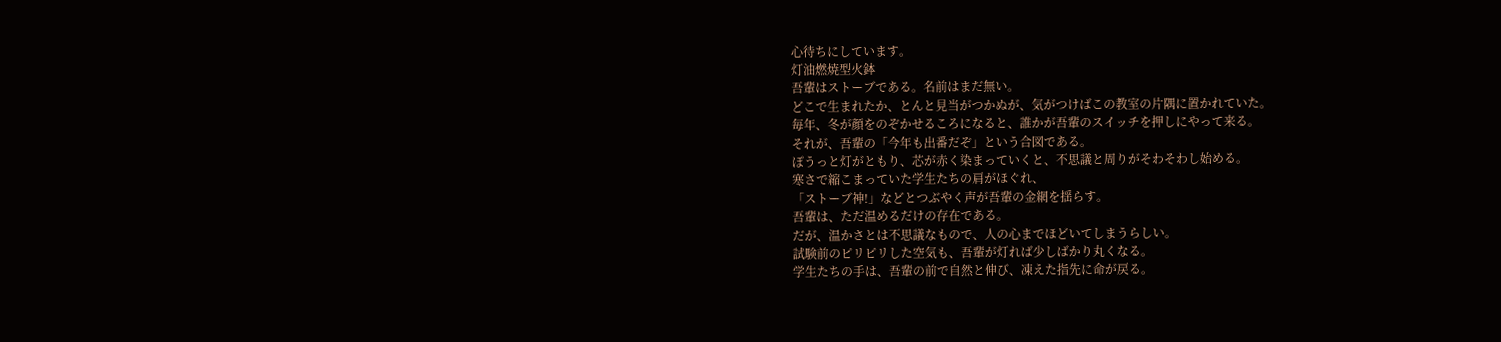心待ちにしています。
灯油燃焼型火鉢
吾輩はストーブである。名前はまだ無い。
どこで生まれたか、とんと見当がつかぬが、気がつけばこの教室の片隅に置かれていた。
毎年、冬が顔をのぞかせるころになると、誰かが吾輩のスイッチを押しにやって来る。
それが、吾輩の「今年も出番だぞ」という合図である。
ぽうっと灯がともり、芯が赤く染まっていくと、不思議と周りがそわそわし始める。
寒さで縮こまっていた学生たちの肩がほぐれ、
「ストーブ神!」などとつぶやく声が吾輩の金網を揺らす。
吾輩は、ただ温めるだけの存在である。
だが、温かさとは不思議なもので、人の心までほどいてしまうらしい。
試験前のピリピリした空気も、吾輩が灯れば少しばかり丸くなる。
学生たちの手は、吾輩の前で自然と伸び、凍えた指先に命が戻る。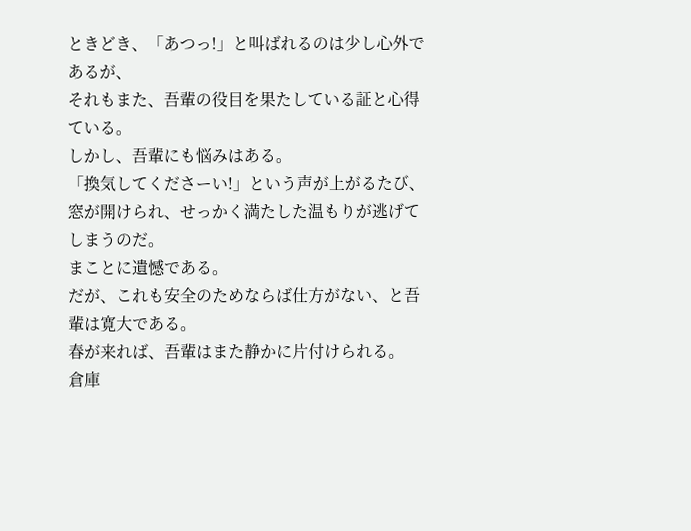ときどき、「あつっ!」と叫ばれるのは少し心外であるが、
それもまた、吾輩の役目を果たしている証と心得ている。
しかし、吾輩にも悩みはある。
「換気してくださーい!」という声が上がるたび、
窓が開けられ、せっかく満たした温もりが逃げてしまうのだ。
まことに遺憾である。
だが、これも安全のためならば仕方がない、と吾輩は寛大である。
春が来れば、吾輩はまた静かに片付けられる。
倉庫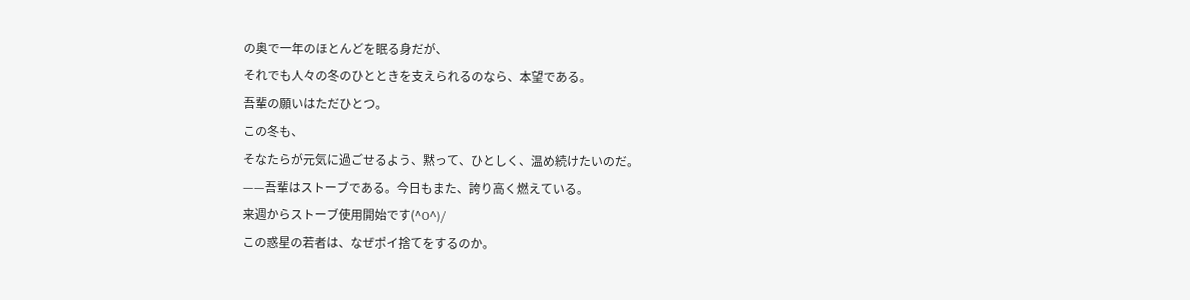の奥で一年のほとんどを眠る身だが、
それでも人々の冬のひとときを支えられるのなら、本望である。
吾輩の願いはただひとつ。
この冬も、
そなたらが元気に過ごせるよう、黙って、ひとしく、温め続けたいのだ。
——吾輩はストーブである。今日もまた、誇り高く燃えている。
来週からストーブ使用開始です(^O^)/
この惑星の若者は、なぜポイ捨てをするのか。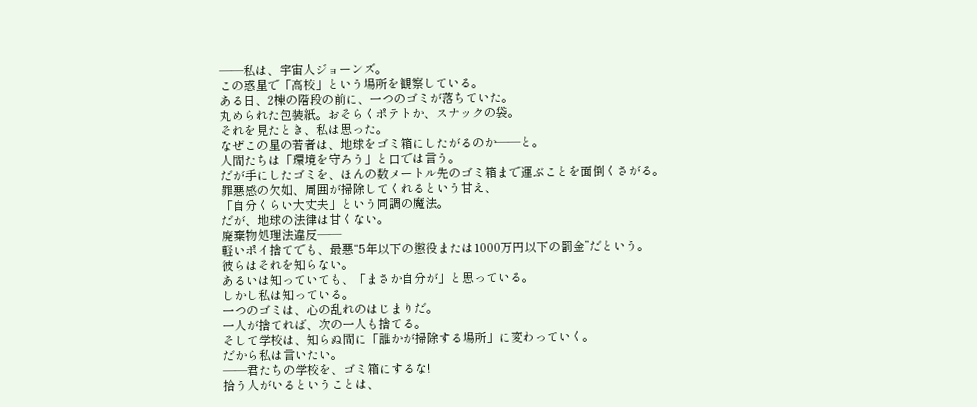――私は、宇宙人ジョーンズ。
この惑星で「高校」という場所を観察している。
ある日、2棟の階段の前に、一つのゴミが落ちていた。
丸められた包装紙。おそらくポテトか、スナックの袋。
それを見たとき、私は思った。
なぜこの星の若者は、地球をゴミ箱にしたがるのか――と。
人間たちは「環境を守ろう」と口では言う。
だが手にしたゴミを、ほんの数メートル先のゴミ箱まで運ぶことを面倒くさがる。
罪悪感の欠如、周囲が掃除してくれるという甘え、
「自分くらい大丈夫」という同調の魔法。
だが、地球の法律は甘くない。
廃棄物処理法違反――
軽いポイ捨てでも、最悪“5年以下の懲役または1000万円以下の罰金”だという。
彼らはそれを知らない。
あるいは知っていても、「まさか自分が」と思っている。
しかし私は知っている。
一つのゴミは、心の乱れのはじまりだ。
一人が捨てれば、次の一人も捨てる。
そして学校は、知らぬ間に「誰かが掃除する場所」に変わっていく。
だから私は言いたい。
――君たちの学校を、ゴミ箱にするな!
拾う人がいるということは、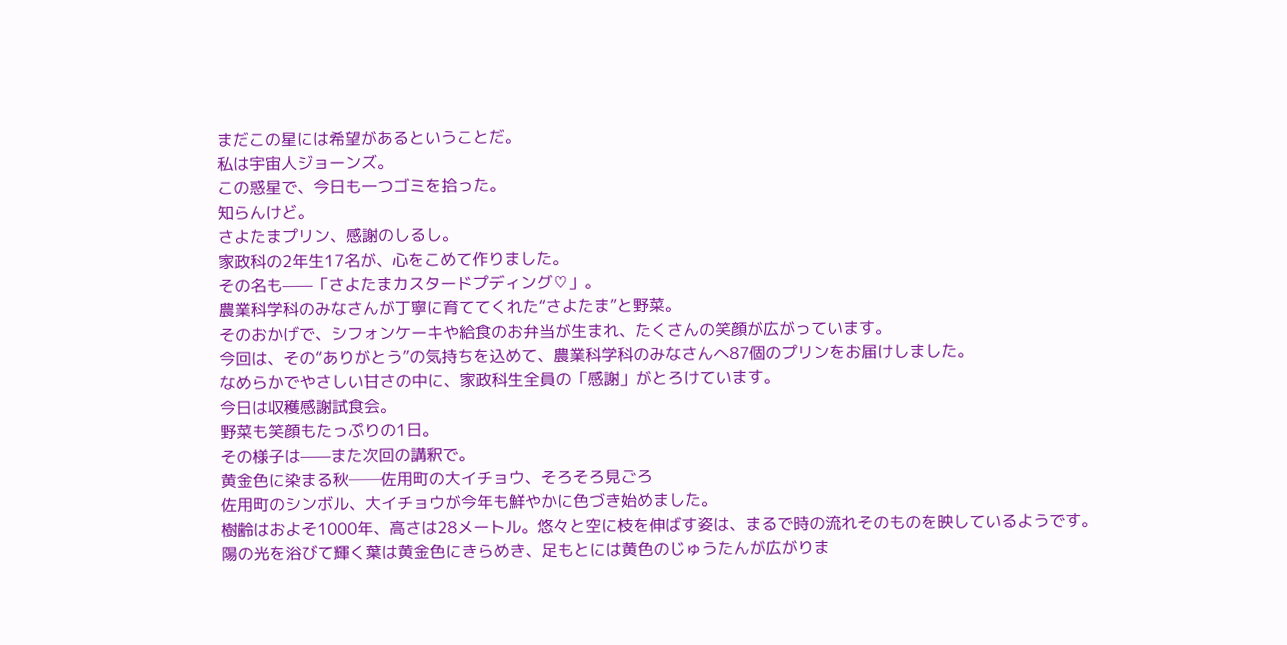まだこの星には希望があるということだ。
私は宇宙人ジョーンズ。
この惑星で、今日も一つゴミを拾った。
知らんけど。
さよたまプリン、感謝のしるし。
家政科の2年生17名が、心をこめて作りました。
その名も——「さよたまカスタードプディング♡」。
農業科学科のみなさんが丁寧に育ててくれた“さよたま”と野菜。
そのおかげで、シフォンケーキや給食のお弁当が生まれ、たくさんの笑顔が広がっています。
今回は、その“ありがとう”の気持ちを込めて、農業科学科のみなさんへ87個のプリンをお届けしました。
なめらかでやさしい甘さの中に、家政科生全員の「感謝」がとろけています。
今日は収穫感謝試食会。
野菜も笑顔もたっぷりの1日。
その様子は——また次回の講釈で。
黄金色に染まる秋──佐用町の大イチョウ、そろそろ見ごろ
佐用町のシンボル、大イチョウが今年も鮮やかに色づき始めました。
樹齢はおよそ1000年、高さは28メートル。悠々と空に枝を伸ばす姿は、まるで時の流れそのものを映しているようです。
陽の光を浴びて輝く葉は黄金色にきらめき、足もとには黄色のじゅうたんが広がりま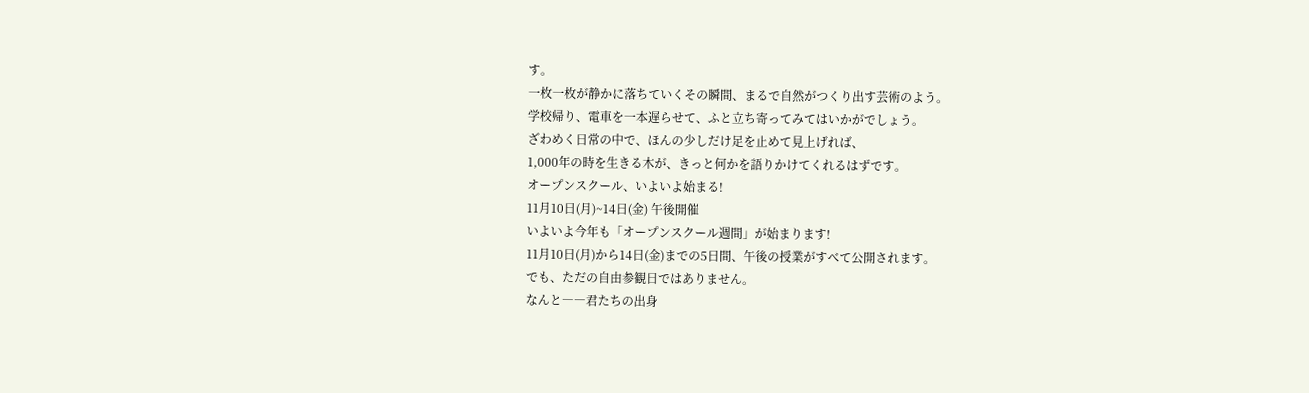す。
一枚一枚が静かに落ちていくその瞬間、まるで自然がつくり出す芸術のよう。
学校帰り、電車を一本遅らせて、ふと立ち寄ってみてはいかがでしょう。
ざわめく日常の中で、ほんの少しだけ足を止めて見上げれば、
1,000年の時を生きる木が、きっと何かを語りかけてくれるはずです。
オープンスクール、いよいよ始まる!
11月10日(月)~14日(金) 午後開催
いよいよ今年も「オープンスクール週間」が始まります!
11月10日(月)から14日(金)までの5日間、午後の授業がすべて公開されます。
でも、ただの自由参観日ではありません。
なんと――君たちの出身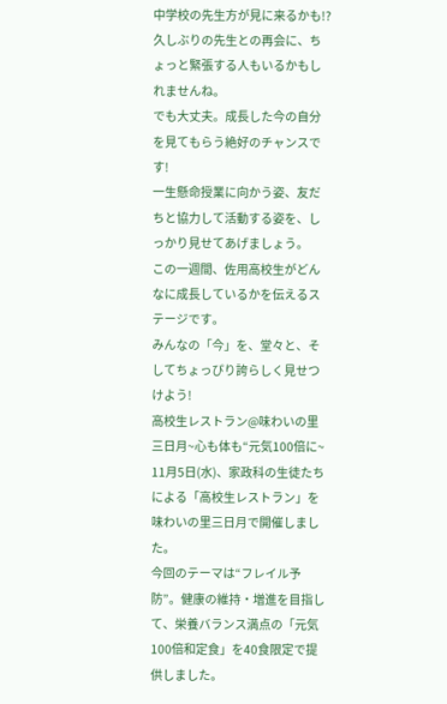中学校の先生方が見に来るかも!?
久しぶりの先生との再会に、ちょっと緊張する人もいるかもしれませんね。
でも大丈夫。成長した今の自分を見てもらう絶好のチャンスです!
一生懸命授業に向かう姿、友だちと協力して活動する姿を、しっかり見せてあげましょう。
この一週間、佐用高校生がどんなに成長しているかを伝えるステージです。
みんなの「今」を、堂々と、そしてちょっぴり誇らしく見せつけよう!
高校生レストラン@味わいの里三日月~心も体も“元気100倍に~
11月5日(水)、家政科の生徒たちによる「高校生レストラン」を味わいの里三日月で開催しました。
今回のテーマは“フレイル予防”。健康の維持・増進を目指して、栄養バランス満点の「元気100倍和定食」を40食限定で提供しました。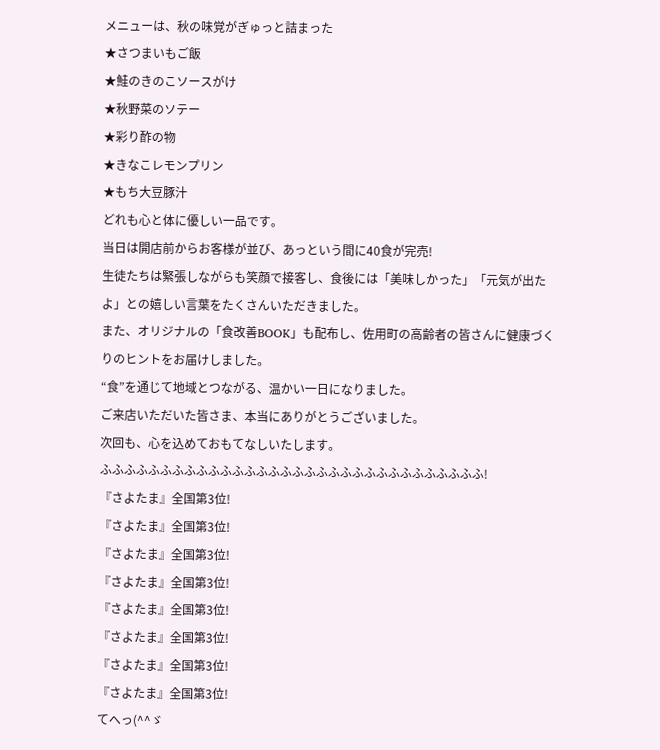メニューは、秋の味覚がぎゅっと詰まった
★さつまいもご飯
★鮭のきのこソースがけ
★秋野菜のソテー
★彩り酢の物
★きなこレモンプリン
★もち大豆豚汁
どれも心と体に優しい一品です。
当日は開店前からお客様が並び、あっという間に40食が完売!
生徒たちは緊張しながらも笑顔で接客し、食後には「美味しかった」「元気が出たよ」との嬉しい言葉をたくさんいただきました。
また、オリジナルの「食改善BOOK」も配布し、佐用町の高齢者の皆さんに健康づくりのヒントをお届けしました。
“食”を通じて地域とつながる、温かい一日になりました。
ご来店いただいた皆さま、本当にありがとうございました。
次回も、心を込めておもてなしいたします。
ふふふふふふふふふふふふふふふふふふふふふふふふふふふふふふふふ!
『さよたま』全国第3位!
『さよたま』全国第3位!
『さよたま』全国第3位!
『さよたま』全国第3位!
『さよたま』全国第3位!
『さよたま』全国第3位!
『さよたま』全国第3位!
『さよたま』全国第3位!
てへっ(^^ゞ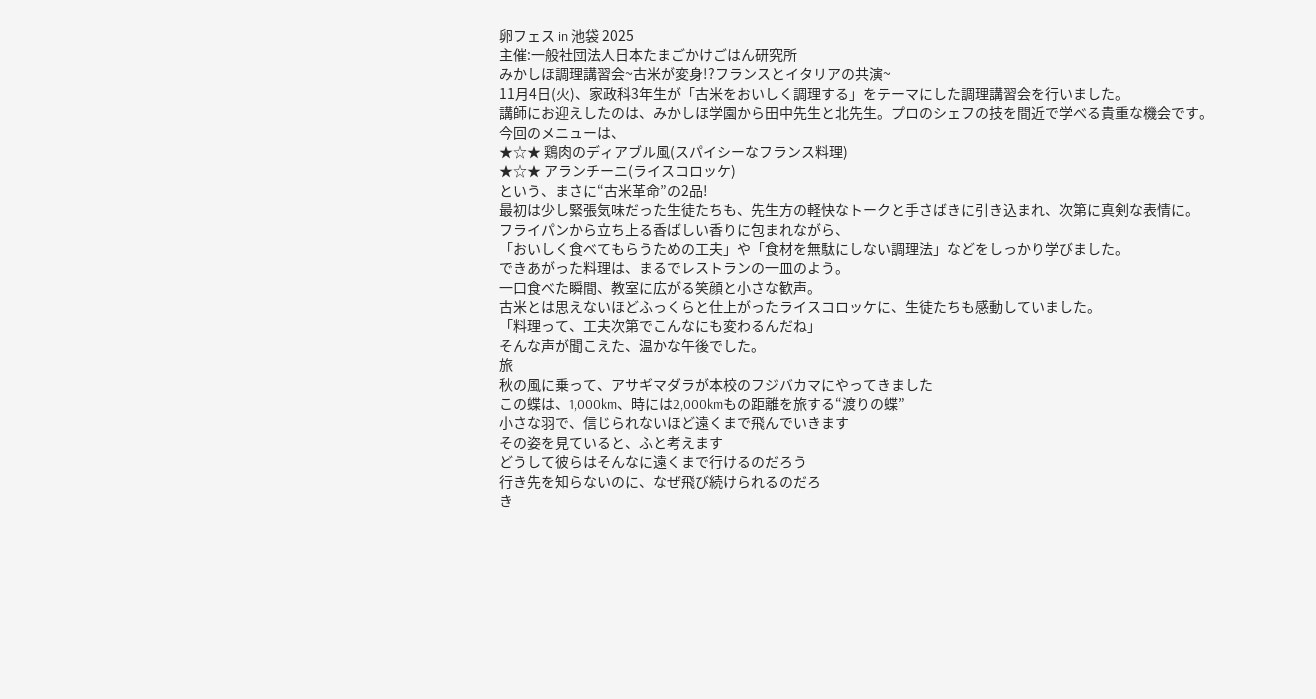卵フェス in 池袋 2025
主催:一般社団法人日本たまごかけごはん研究所
みかしほ調理講習会~古米が変身!?フランスとイタリアの共演~
11月4日(火)、家政科3年生が「古米をおいしく調理する」をテーマにした調理講習会を行いました。
講師にお迎えしたのは、みかしほ学園から田中先生と北先生。プロのシェフの技を間近で学べる貴重な機会です。
今回のメニューは、
★☆★ 鶏肉のディアブル風(スパイシーなフランス料理)
★☆★ アランチーニ(ライスコロッケ)
という、まさに“古米革命”の2品!
最初は少し緊張気味だった生徒たちも、先生方の軽快なトークと手さばきに引き込まれ、次第に真剣な表情に。
フライパンから立ち上る香ばしい香りに包まれながら、
「おいしく食べてもらうための工夫」や「食材を無駄にしない調理法」などをしっかり学びました。
できあがった料理は、まるでレストランの一皿のよう。
一口食べた瞬間、教室に広がる笑顔と小さな歓声。
古米とは思えないほどふっくらと仕上がったライスコロッケに、生徒たちも感動していました。
「料理って、工夫次第でこんなにも変わるんだね」
そんな声が聞こえた、温かな午後でした。
旅
秋の風に乗って、アサギマダラが本校のフジバカマにやってきました
この蝶は、1,000km、時には2,000kmもの距離を旅する“渡りの蝶”
小さな羽で、信じられないほど遠くまで飛んでいきます
その姿を見ていると、ふと考えます
どうして彼らはそんなに遠くまで行けるのだろう
行き先を知らないのに、なぜ飛び続けられるのだろ
き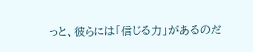っと、彼らには「信じる力」があるのだ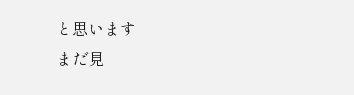と思います
まだ見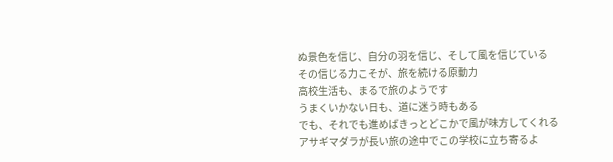ぬ景色を信じ、自分の羽を信じ、そして風を信じている
その信じる力こそが、旅を続ける原動力
高校生活も、まるで旅のようです
うまくいかない日も、道に迷う時もある
でも、それでも進めばきっとどこかで風が味方してくれる
アサギマダラが長い旅の途中でこの学校に立ち寄るよ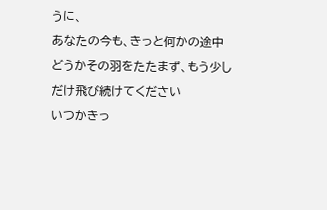うに、
あなたの今も、きっと何かの途中
どうかその羽をたたまず、もう少しだけ飛び続けてください
いつかきっ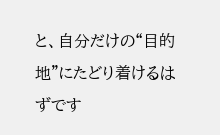と、自分だけの“目的地”にたどり着けるはずです